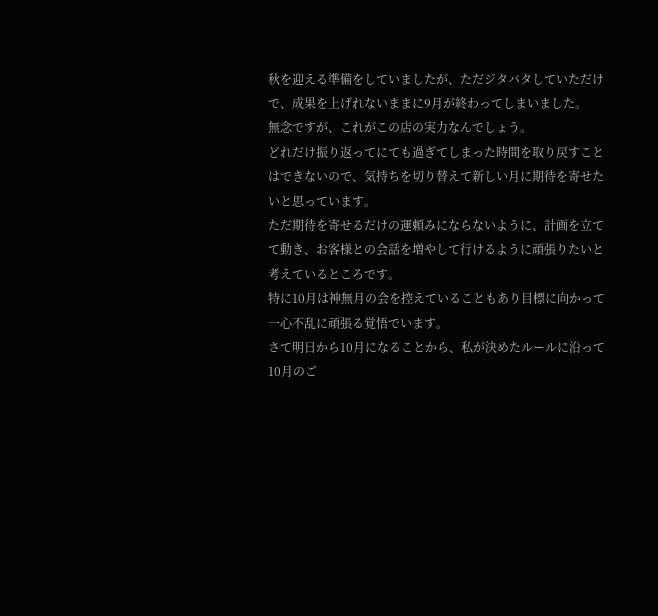秋を迎える準備をしていましたが、ただジタバタしていただけで、成果を上げれないままに9月が終わってしまいました。
無念ですが、これがこの店の実力なんでしょう。
どれだけ振り返ってにても過ぎてしまった時間を取り戻すことはできないので、気持ちを切り替えて新しい月に期待を寄せたいと思っています。
ただ期待を寄せるだけの運頼みにならないように、計画を立てて動き、お客様との会話を増やして行けるように頑張りたいと考えているところです。
特に10月は神無月の会を控えていることもあり目標に向かって一心不乱に頑張る覚悟でいます。
さて明日から10月になることから、私が決めたルールに沿って10月のご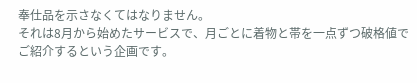奉仕品を示さなくてはなりません。
それは8月から始めたサービスで、月ごとに着物と帯を一点ずつ破格値でご紹介するという企画です。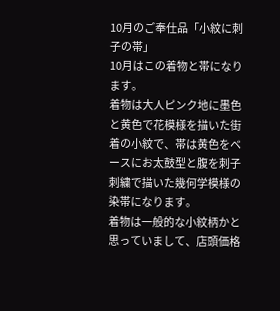10月のご奉仕品「小紋に刺子の帯」
10月はこの着物と帯になります。
着物は大人ピンク地に墨色と黄色で花模様を描いた街着の小紋で、帯は黄色をベースにお太鼓型と腹を刺子刺繍で描いた幾何学模様の染帯になります。
着物は一般的な小紋柄かと思っていまして、店頭価格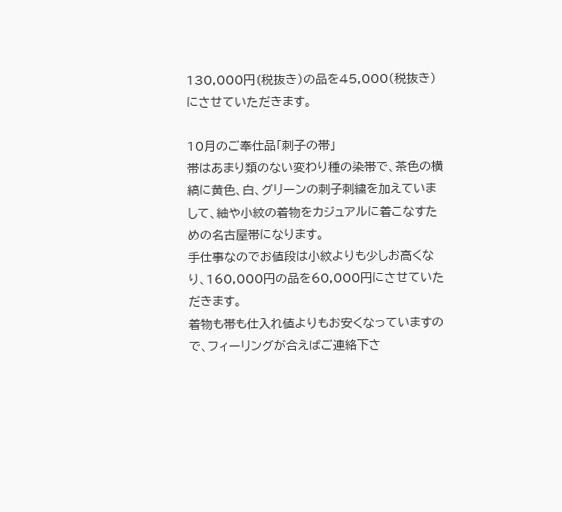130,000円⦅税抜き)の品を45,000(税抜き)にさせていただきます。

10月のご奉仕品「刺子の帯」
帯はあまり類のない変わり種の染帯で、茶色の横縞に黄色、白、グリーンの刺子刺繍を加えていまして、紬や小紋の着物をカジュアルに着こなすための名古屋帯になります。
手仕事なのでお値段は小紋よりも少しお高くなり、160,000円の品を60,000円にさせていただきます。
着物も帯も仕入れ値よりもお安くなっていますので、フィーリングが合えばご連絡下さ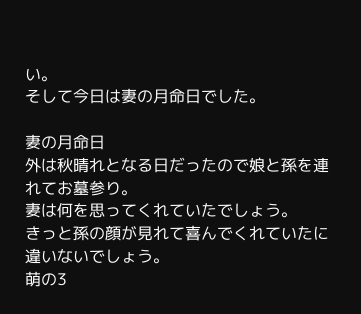い。
そして今日は妻の月命日でした。

妻の月命日
外は秋晴れとなる日だったので娘と孫を連れてお墓参り。
妻は何を思ってくれていたでしょう。
きっと孫の顔が見れて喜んでくれていたに違いないでしょう。
萌の3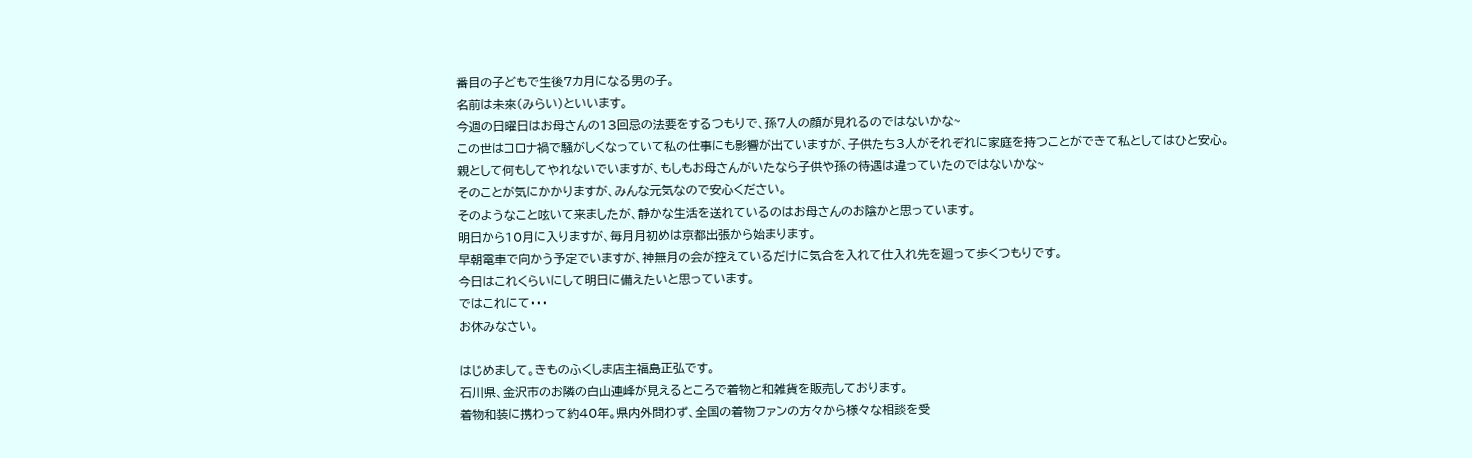番目の子どもで生後7カ月になる男の子。
名前は未來(みらい)といいます。
今週の日曜日はお母さんの13回忌の法要をするつもりで、孫7人の顔が見れるのではないかな~
この世はコロナ禍で騒がしくなっていて私の仕事にも影響が出ていますが、子供たち3人がそれぞれに家庭を持つことができて私としてはひと安心。
親として何もしてやれないでいますが、もしもお母さんがいたなら子供や孫の待遇は違っていたのではないかな~
そのことが気にかかりますが、みんな元気なので安心ください。
そのようなこと呟いて来ましたが、静かな生活を送れているのはお母さんのお陰かと思っています。
明日から10月に入りますが、毎月月初めは京都出張から始まります。
早朝電車で向かう予定でいますが、神無月の会が控えているだけに気合を入れて仕入れ先を廻って歩くつもりです。
今日はこれくらいにして明日に備えたいと思っています。
ではこれにて・・・
お休みなさい。

はじめまして。きものふくしま店主福島正弘です。
石川県、金沢市のお隣の白山連峰が見えるところで着物と和雑貨を販売しております。
着物和装に携わって約40年。県内外問わず、全国の着物ファンの方々から様々な相談を受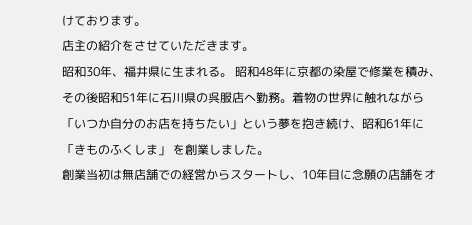けております。
店主の紹介をさせていただきます。
昭和30年、福井県に生まれる。 昭和48年に京都の染屋で修業を積み、その後昭和51年に石川県の呉服店へ勤務。着物の世界に触れながら「いつか自分のお店を持ちたい」という夢を抱き続け、昭和61年に 「きものふくしま」 を創業しました。
創業当初は無店舗での経営からスタートし、10年目に念願の店舗をオ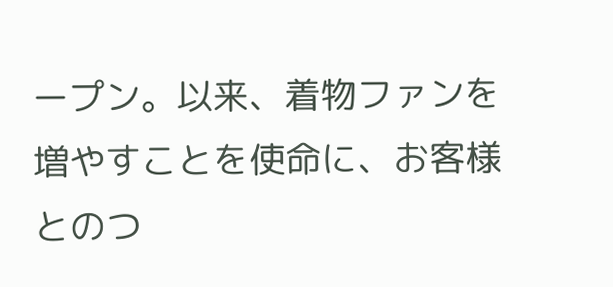ープン。以来、着物ファンを増やすことを使命に、お客様とのつ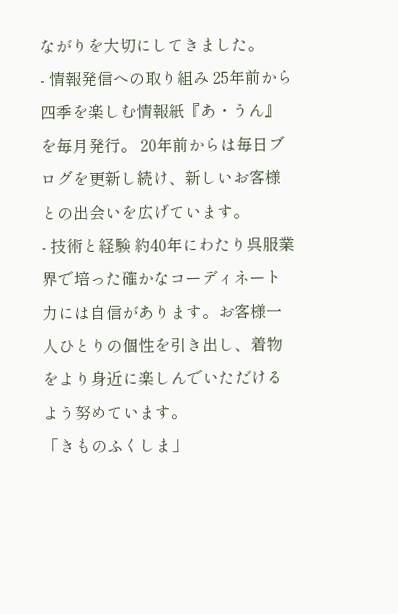ながりを大切にしてきました。
- 情報発信への取り組み 25年前から四季を楽しむ情報紙『あ・うん』を毎月発行。 20年前からは毎日ブログを更新し続け、新しいお客様との出会いを広げています。
- 技術と経験 約40年にわたり呉服業界で培った確かなコーディネート力には自信があります。お客様一人ひとりの個性を引き出し、着物をより身近に楽しんでいただけるよう努めています。
「きものふくしま」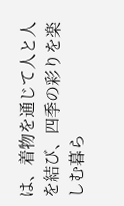は、着物を通じて人と人を結び、四季の彩りを楽しむ暮ら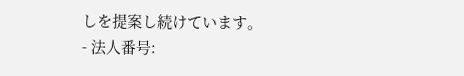しを提案し続けています。
- 法人番号: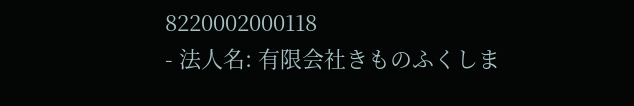8220002000118
- 法人名: 有限会社きものふくしま